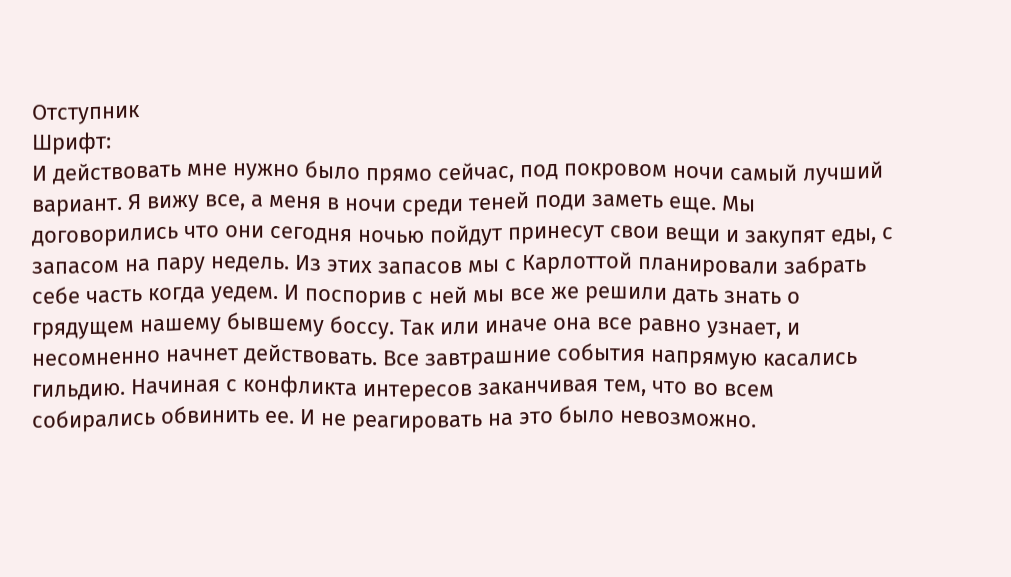Отступник
Шрифт:
И действовать мне нужно было прямо сейчас, под покровом ночи самый лучший вариант. Я вижу все, а меня в ночи среди теней поди заметь еще. Мы договорились что они сегодня ночью пойдут принесут свои вещи и закупят еды, с запасом на пару недель. Из этих запасов мы с Карлоттой планировали забрать себе часть когда уедем. И поспорив с ней мы все же решили дать знать о грядущем нашему бывшему боссу. Так или иначе она все равно узнает, и несомненно начнет действовать. Все завтрашние события напрямую касались гильдию. Начиная с конфликта интересов заканчивая тем, что во всем собирались обвинить ее. И не реагировать на это было невозможно.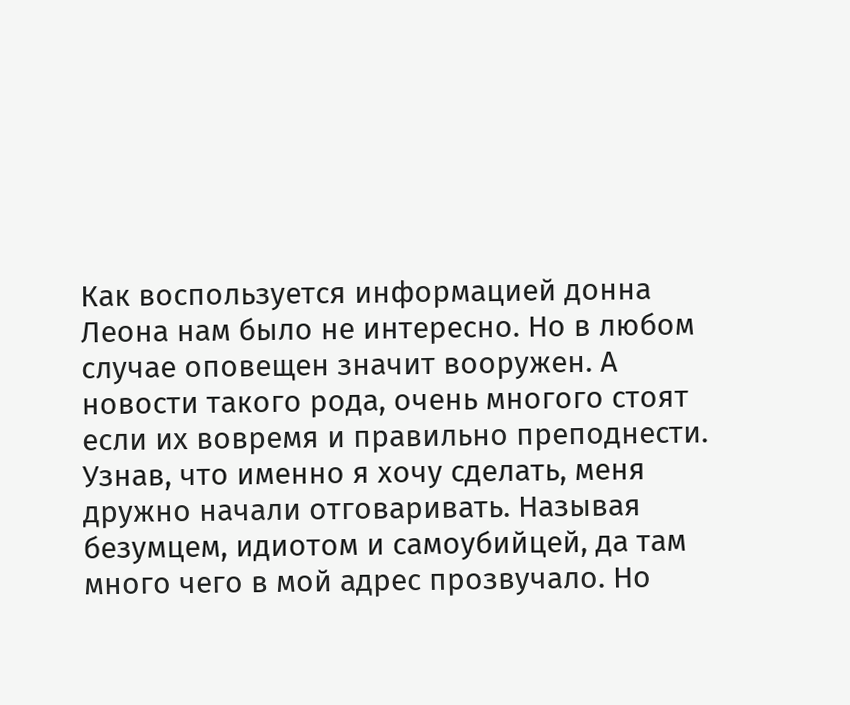Как воспользуется информацией донна Леона нам было не интересно. Но в любом случае оповещен значит вооружен. А новости такого рода, очень многого стоят если их вовремя и правильно преподнести.
Узнав, что именно я хочу сделать, меня дружно начали отговаривать. Называя безумцем, идиотом и самоубийцей, да там много чего в мой адрес прозвучало. Но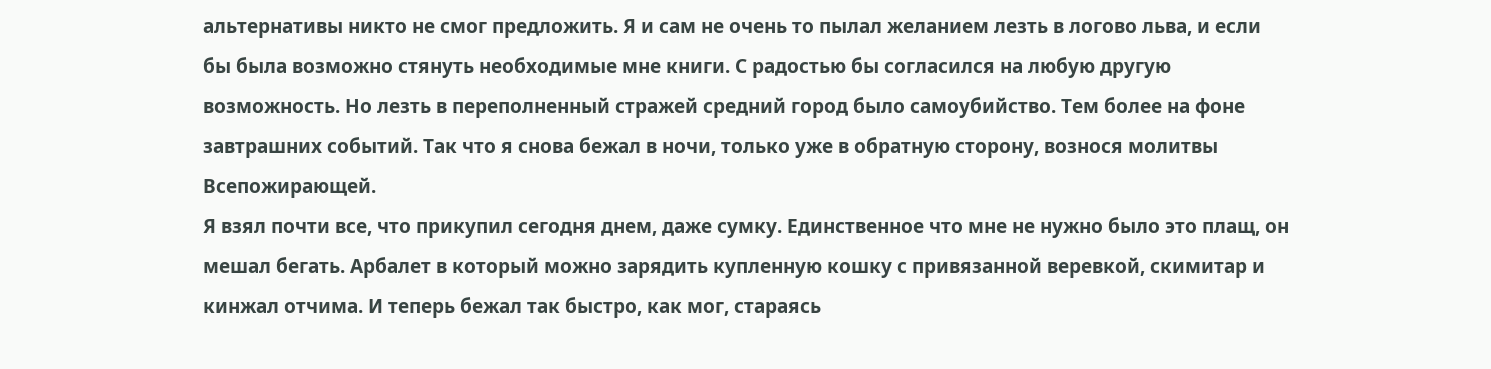альтернативы никто не смог предложить. Я и сам не очень то пылал желанием лезть в логово льва, и если бы была возможно стянуть необходимые мне книги. С радостью бы согласился на любую другую возможность. Но лезть в переполненный стражей средний город было самоубийство. Тем более на фоне завтрашних событий. Так что я снова бежал в ночи, только уже в обратную сторону, вознося молитвы Всепожирающей.
Я взял почти все, что прикупил сегодня днем, даже сумку. Единственное что мне не нужно было это плащ, он мешал бегать. Арбалет в который можно зарядить купленную кошку с привязанной веревкой, скимитар и кинжал отчима. И теперь бежал так быстро, как мог, стараясь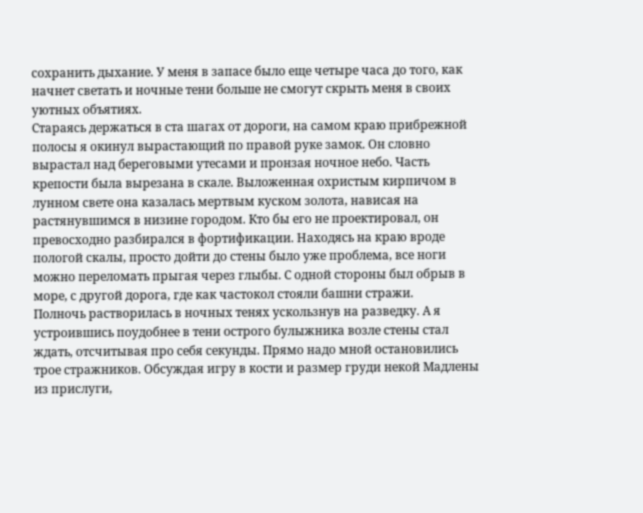сохранить дыхание. У меня в запасе было еще четыре часа до того, как начнет светать и ночные тени больше не смогут скрыть меня в своих уютных объятиях.
Стараясь держаться в ста шагах от дороги, на самом краю прибрежной полосы я окинул вырастающий по правой руке замок. Он словно вырастал над береговыми утесами и пронзая ночное небо. Часть крепости была вырезана в скале. Выложенная охристым кирпичом в лунном свете она казалась мертвым куском золота, нависая на растянувшимся в низине городом. Кто бы его не проектировал, он превосходно разбирался в фортификации. Находясь на краю вроде пологой скалы, просто дойти до стены было уже проблема, все ноги можно переломать прыгая через глыбы. С одной стороны был обрыв в море, с другой дорога, где как частокол стояли башни стражи.
Полночь растворилась в ночных тенях ускользнув на разведку. А я устроившись поудобнее в тени острого булыжника возле стены стал ждать, отсчитывая про себя секунды. Прямо надо мной остановились трое стражников. Обсуждая игру в кости и размер груди некой Мадлены из прислуги,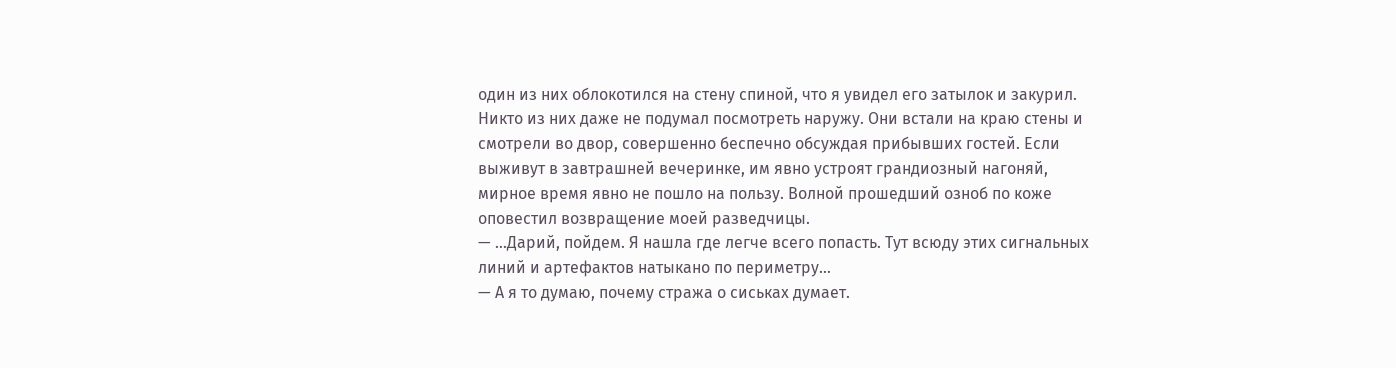один из них облокотился на стену спиной, что я увидел его затылок и закурил. Никто из них даже не подумал посмотреть наружу. Они встали на краю стены и смотрели во двор, совершенно беспечно обсуждая прибывших гостей. Если выживут в завтрашней вечеринке, им явно устроят грандиозный нагоняй, мирное время явно не пошло на пользу. Волной прошедший озноб по коже оповестил возвращение моей разведчицы.
— …Дарий, пойдем. Я нашла где легче всего попасть. Тут всюду этих сигнальных линий и артефактов натыкано по периметру…
— А я то думаю, почему стража о сиськах думает.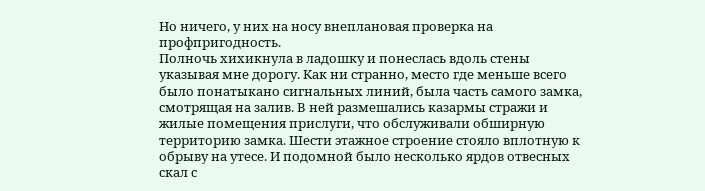Но ничего, у них на носу внеплановая проверка на профпригодность.
Полночь хихикнула в ладошку и понеслась вдоль стены указывая мне дорогу. Как ни странно, место где меньше всего было понатыкано сигнальных линий, была часть самого замка, смотрящая на залив. В ней размешались казармы стражи и жилые помещения прислуги, что обслуживали обширную территорию замка. Шести этажное строение стояло вплотную к обрыву на утесе. И подомной было несколько ярдов отвесных скал с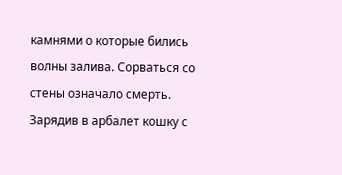камнями о которые бились волны залива. Сорваться со стены означало смерть.
Зарядив в арбалет кошку с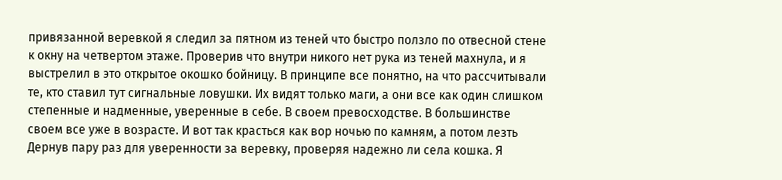привязанной веревкой я следил за пятном из теней что быстро ползло по отвесной стене к окну на четвертом этаже. Проверив что внутри никого нет рука из теней махнула, и я выстрелил в это открытое окошко бойницу. В принципе все понятно, на что рассчитывали те, кто ставил тут сигнальные ловушки. Их видят только маги, а они все как один слишком степенные и надменные, уверенные в себе. В своем превосходстве. В большинстве своем все уже в возрасте. И вот так красться как вор ночью по камням, а потом лезть
Дернув пару раз для уверенности за веревку, проверяя надежно ли села кошка. Я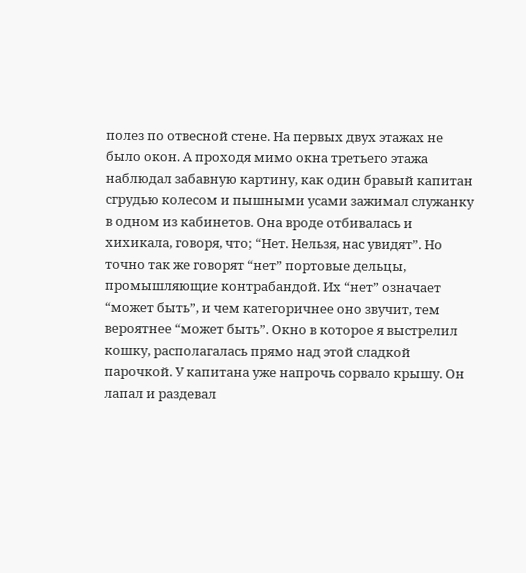полез по отвесной стене. На первых двух этажах не было окон. А проходя мимо окна третьего этажа наблюдал забавную картину, как один бравый капитан cгрудью колесом и пышными усами зажимал служанку в одном из кабинетов. Она вроде отбивалась и хихикала, говоря, что; “Нет. Нельзя, нас увидят”. Но точно так же говорят “нет” портовые дельцы, промышляющие контрабандой. Их “нет” означает “может быть”, и чем категоричнее оно звучит, тем вероятнее “может быть”. Окно в которое я выстрелил кошку, располагалась прямо над этой сладкой парочкой. У капитана уже напрочь сорвало крышу. Он лапал и раздевал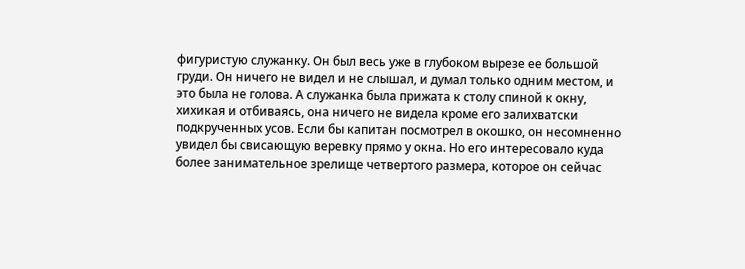фигуристую служанку. Он был весь уже в глубоком вырезе ее большой груди. Он ничего не видел и не слышал, и думал только одним местом, и это была не голова. А служанка была прижата к столу спиной к окну, хихикая и отбиваясь, она ничего не видела кроме его залихватски подкрученных усов. Если бы капитан посмотрел в окошко, он несомненно увидел бы свисающую веревку прямо у окна. Но его интересовало куда более занимательное зрелище четвертого размера, которое он сейчас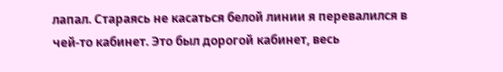лапал. Стараясь не касаться белой линии я перевалился в чей-то кабинет. Это был дорогой кабинет, весь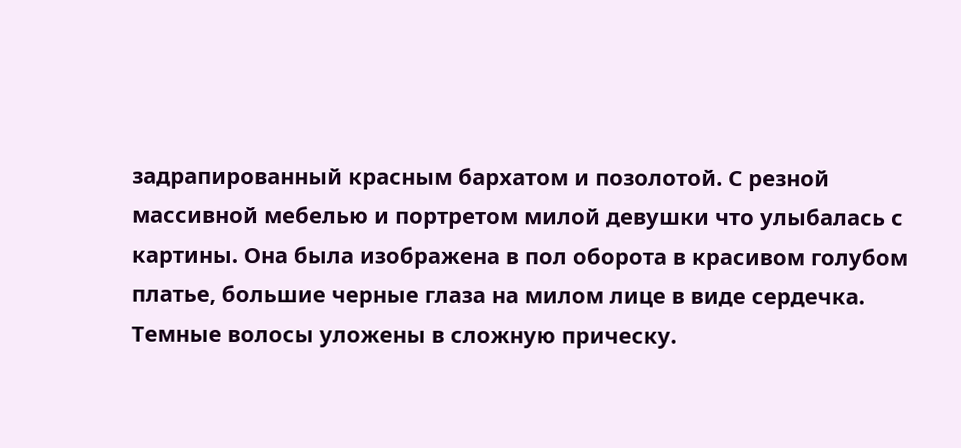задрапированный красным бархатом и позолотой. С резной массивной мебелью и портретом милой девушки что улыбалась с картины. Она была изображена в пол оборота в красивом голубом платье, большие черные глаза на милом лице в виде сердечка. Темные волосы уложены в сложную прическу.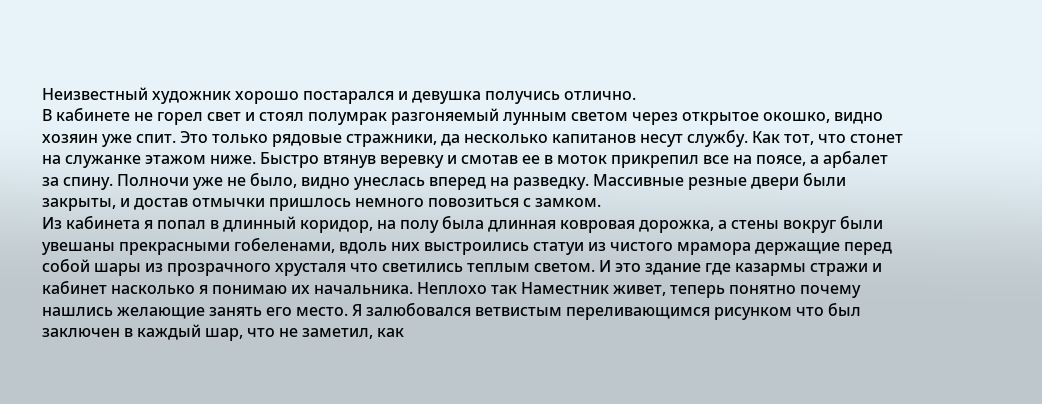Неизвестный художник хорошо постарался и девушка получись отлично.
В кабинете не горел свет и стоял полумрак разгоняемый лунным светом через открытое окошко, видно хозяин уже спит. Это только рядовые стражники, да несколько капитанов несут службу. Как тот, что стонет на служанке этажом ниже. Быстро втянув веревку и смотав ее в моток прикрепил все на поясе, а арбалет за спину. Полночи уже не было, видно унеслась вперед на разведку. Массивные резные двери были закрыты, и достав отмычки пришлось немного повозиться с замком.
Из кабинета я попал в длинный коридор, на полу была длинная ковровая дорожка, а стены вокруг были увешаны прекрасными гобеленами, вдоль них выстроились статуи из чистого мрамора держащие перед собой шары из прозрачного хрусталя что светились теплым светом. И это здание где казармы стражи и кабинет насколько я понимаю их начальника. Неплохо так Наместник живет, теперь понятно почему нашлись желающие занять его место. Я залюбовался ветвистым переливающимся рисунком что был заключен в каждый шар, что не заметил, как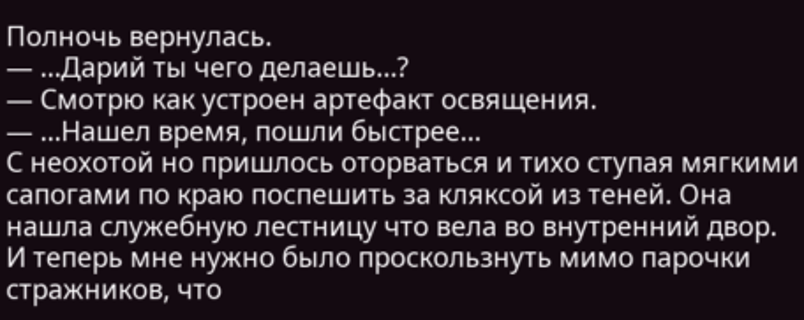Полночь вернулась.
— …Дарий ты чего делаешь…?
— Смотрю как устроен артефакт освящения.
— …Нашел время, пошли быстрее…
С неохотой но пришлось оторваться и тихо ступая мягкими сапогами по краю поспешить за кляксой из теней. Она нашла служебную лестницу что вела во внутренний двор. И теперь мне нужно было проскользнуть мимо парочки стражников, что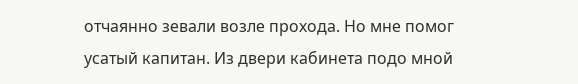отчаянно зевали возле прохода. Но мне помог усатый капитан. Из двери кабинета подо мной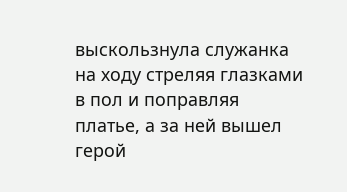выскользнула служанка на ходу стреляя глазками в пол и поправляя платье, а за ней вышел герой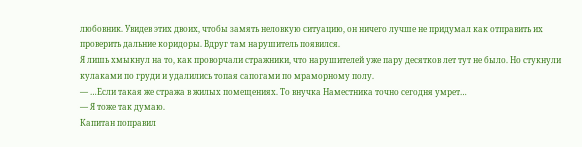любовник. Увидев этих двоих, чтобы замять неловкую ситуацию, он ничего лучше не придумал как отправить их проверить дальние коридоры. Вдруг там нарушитель появился.
Я лишь хмыкнул на то, как проворчали стражники, что нарушителей уже пару десятков лет тут не было. Но стукнули кулаками по груди и удалились топая сапогами по мраморному полу.
— …Если такая же стража в жилых помещениях. То внучка Наместника точно сегодня умрет…
— Я тоже так думаю.
Капитан поправил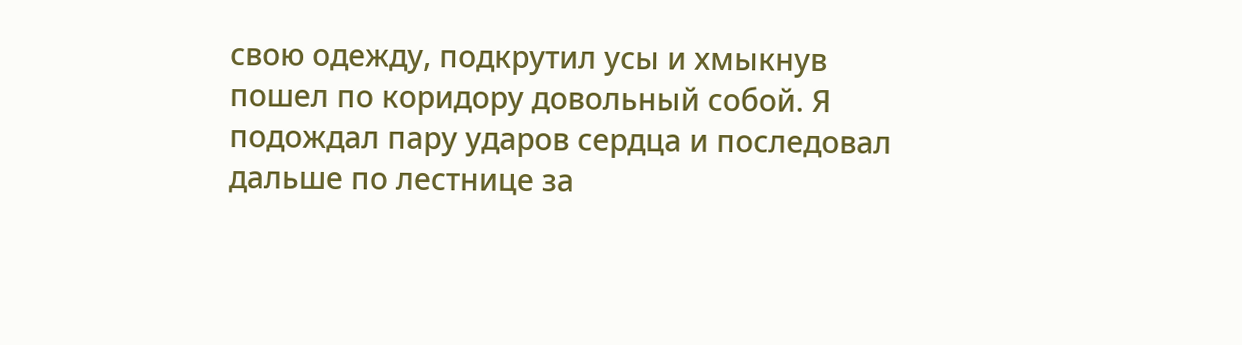свою одежду, подкрутил усы и хмыкнув пошел по коридору довольный собой. Я подождал пару ударов сердца и последовал дальше по лестнице за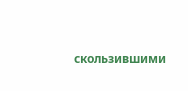скользившими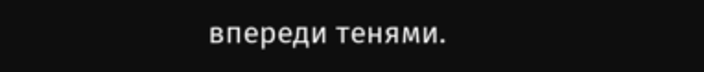впереди тенями.